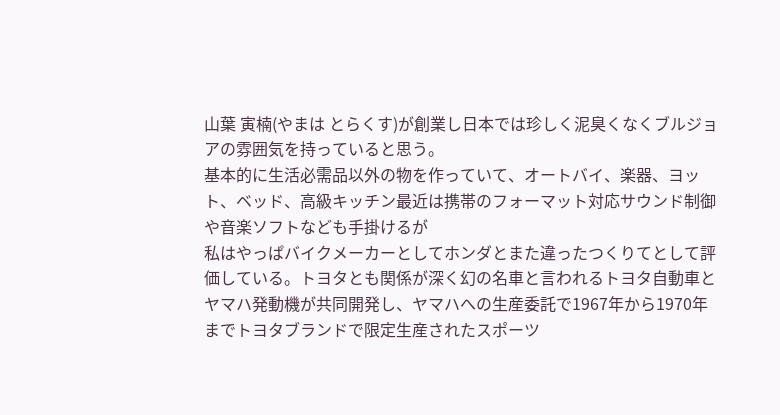山葉 寅楠(やまは とらくす)が創業し日本では珍しく泥臭くなくブルジョアの雰囲気を持っていると思う。
基本的に生活必需品以外の物を作っていて、オートバイ、楽器、ヨット、ベッド、高級キッチン最近は携帯のフォーマット対応サウンド制御や音楽ソフトなども手掛けるが
私はやっぱバイクメーカーとしてホンダとまた違ったつくりてとして評価している。トヨタとも関係が深く幻の名車と言われるトヨタ自動車とヤマハ発動機が共同開発し、ヤマハへの生産委託で1967年から1970年までトヨタブランドで限定生産されたスポーツ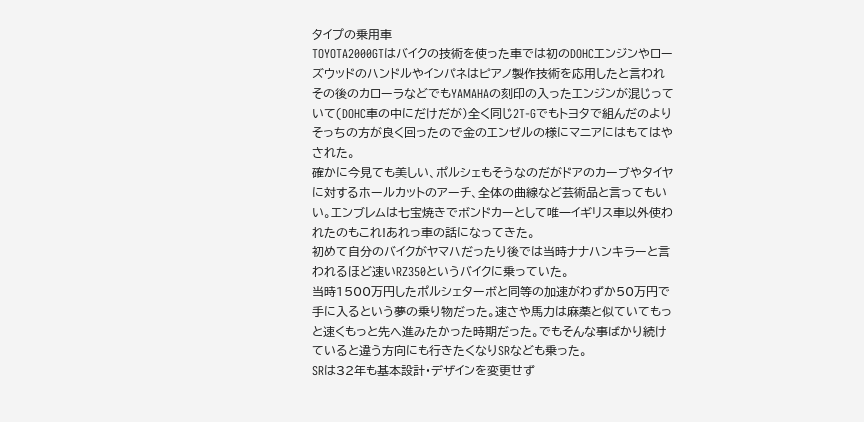タイプの乗用車
TOYOTA2000GTはバイクの技術を使った車では初のDOHCエンジンやローズウッドのハンドルやインパネはピアノ製作技術を応用したと言われ
その後のカローラなどでもYAMAHAの刻印の入ったエンジンが混じっていて(DOHC車の中にだけだが)全く同じ2T-Gでもトヨタで組んだのよりそっちの方が良く回ったので金のエンゼルの様にマニアにはもてはやされた。
確かに今見ても美しい、ポルシェもそうなのだがドアのカーブやタイヤに対するホールカットのアーチ、全体の曲線など芸術品と言ってもいい。エンブレムは七宝焼きでボンドカーとして唯一イギリス車以外使われたのもこれ!あれっ車の話になってきた。
初めて自分のバイクがヤマハだったり後では当時ナナハンキラーと言われるほど速いRZ350というバイクに乗っていた。
当時1500万円したポルシェターボと同等の加速がわずか50万円で手に入るという夢の乗り物だった。速さや馬力は麻薬と似ていてもっと速くもっと先へ進みたかった時期だった。でもそんな事ばかり続けていると違う方向にも行きたくなりSRなども乗った。
SRは32年も基本設計・デザインを変更せず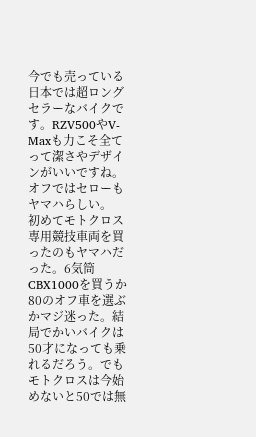今でも売っている日本では超ロングセラーなバイクです。RZV500やV-Maxも力こそ全てって潔さやデザインがいいですね。オフではセローもヤマハらしい。
初めてモトクロス専用競技車両を買ったのもヤマハだった。6気筒CBX1000を買うか80のオフ車を選ぶかマジ迷った。結局でかいバイクは50才になっても乗れるだろう。でもモトクロスは今始めないと50では無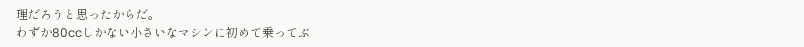理だろうと思ったからだ。
わずか80ccしかない小さいなマシンに初めて乗ってぶ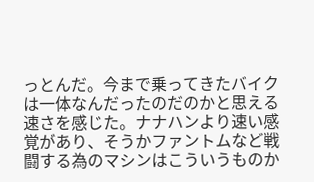っとんだ。今まで乗ってきたバイクは一体なんだったのだのかと思える速さを感じた。ナナハンより速い感覚があり、そうかファントムなど戦闘する為のマシンはこういうものか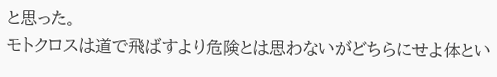と思った。
モトクロスは道で飛ばすより危険とは思わないがどちらにせよ体とい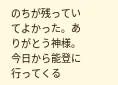のちが残っていてよかった。ありがとう神様。今日から能登に行ってくる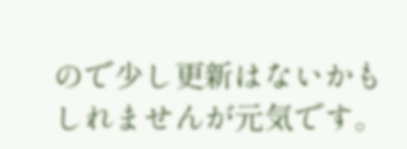ので少し更新はないかもしれませんが元気です。